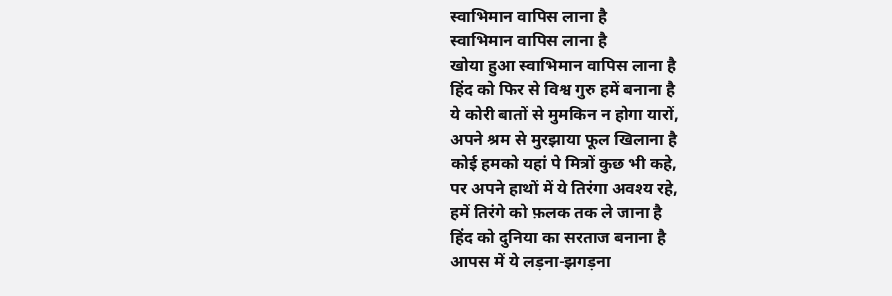स्वाभिमान वापिस लाना है
स्वाभिमान वापिस लाना है
खोया हुआ स्वाभिमान वापिस लाना है
हिंद को फिर से विश्व गुरु हमें बनाना है
ये कोरी बातों से मुमकिन न होगा यारों,
अपने श्रम से मुरझाया फूल खिलाना है
कोई हमको यहां पे मित्रों कुछ भी कहे,
पर अपने हाथों में ये तिरंगा अवश्य रहे,
हमें तिरंगे को फ़लक तक ले जाना है
हिंद को दुनिया का सरताज बनाना है
आपस में ये लड़ना-झगड़ना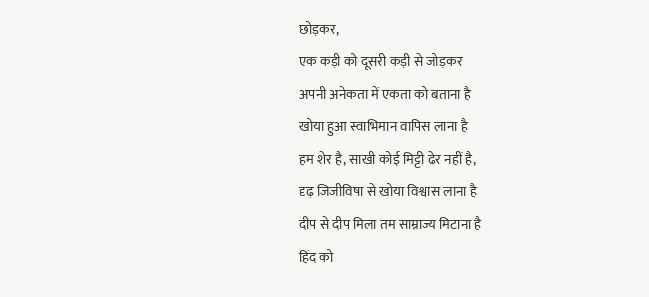छोड़कर,
एक कड़ी को दूसरी कड़ी से जोड़कर
अपनी अनेकता में एकता को बताना है
खोया हुआ स्वाभिमान वापिस लाना है
हम शेर है, साखी कोई मिट्टी ढेर नहीं है,
दृढ़ जिजीविषा से खोया विश्वास लाना है
दीप से दीप मिला तम साम्राज्य मिटाना है
हिंद को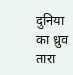दुनिया का ध्रुव तारा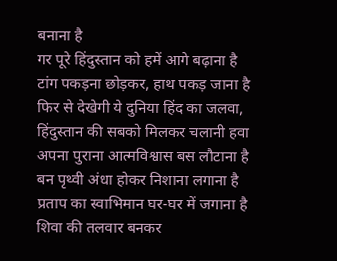बनाना है
गर पूरे हिंदुस्तान को हमें आगे बढ़ाना है
टांग पकड़ना छोड़कर, हाथ पकड़ जाना है
फिर से देखेगी ये दुनिया हिंद का जलवा,
हिंदुस्तान की सबको मिलकर चलानी हवा
अपना पुराना आत्मविश्वास बस लौटाना है
बन पृथ्वी अंधा होकर निशाना लगाना है
प्रताप का स्वाभिमान घर-घर में जगाना है
शिवा की तलवार बनकर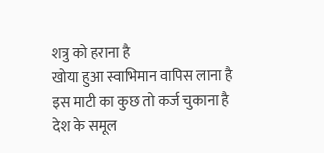शत्रु को हराना है
खोया हुआ स्वाभिमान वापिस लाना है
इस माटी का कुछ तो कर्ज चुकाना है
देश के समूल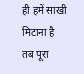ही हमें साखी मिटाना है
तब पूरा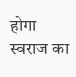होगा स्वराज का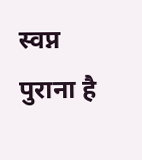स्वप्न पुराना है